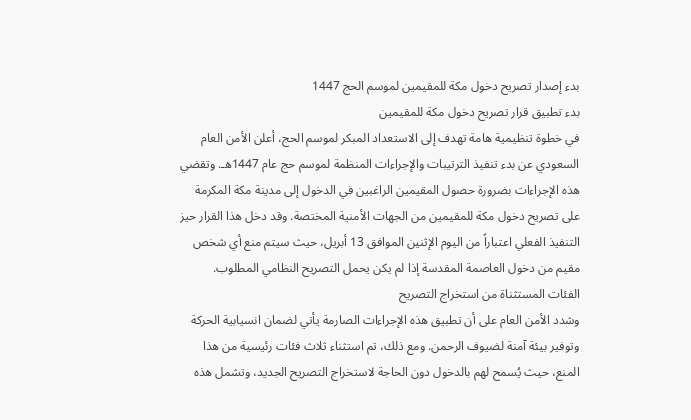بدء إصدار تصريح دخول مكة للمقيمين لموسم الحج 1447
بدء تطبيق قرار تصريح دخول مكة للمقيمين
في خطوة تنظيمية هامة تهدف إلى الاستعداد المبكر لموسم الحج، أعلن الأمن العام السعودي عن بدء تنفيذ الترتيبات والإجراءات المنظمة لموسم حج عام 1447هـ. وتقضي هذه الإجراءات بضرورة حصول المقيمين الراغبين في الدخول إلى مدينة مكة المكرمة على تصريح دخول مكة للمقيمين من الجهات الأمنية المختصة. وقد دخل هذا القرار حيز التنفيذ الفعلي اعتباراً من اليوم الإثنين الموافق 13 أبريل، حيث سيتم منع أي شخص مقيم من دخول العاصمة المقدسة إذا لم يكن يحمل التصريح النظامي المطلوب.
الفئات المستثناة من استخراج التصريح
وشدد الأمن العام على أن تطبيق هذه الإجراءات الصارمة يأتي لضمان انسيابية الحركة وتوفير بيئة آمنة لضيوف الرحمن. ومع ذلك، تم استثناء ثلاث فئات رئيسية من هذا المنع، حيث يُسمح لهم بالدخول دون الحاجة لاستخراج التصريح الجديد، وتشمل هذه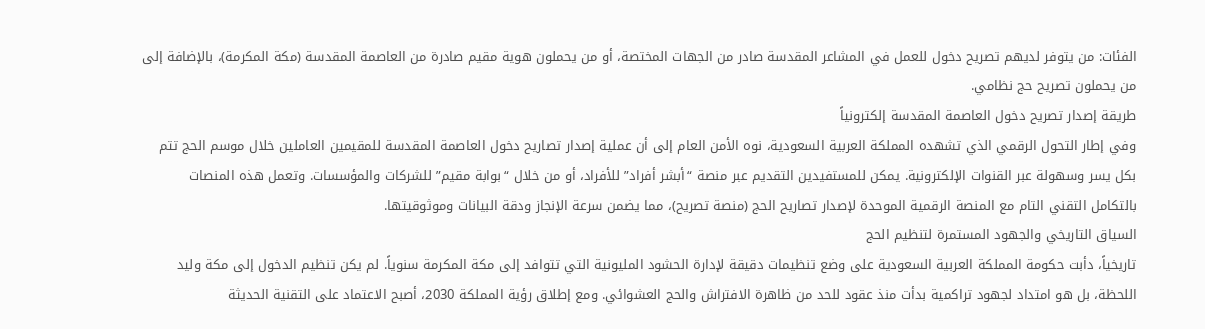الفئات: من يتوفر لديهم تصريح دخول للعمل في المشاعر المقدسة صادر من الجهات المختصة، أو من يحملون هوية مقيم صادرة من العاصمة المقدسة (مكة المكرمة)، بالإضافة إلى من يحملون تصريح حج نظامي.
طريقة إصدار تصريح دخول العاصمة المقدسة إلكترونياً
وفي إطار التحول الرقمي الذي تشهده المملكة العربية السعودية، نوه الأمن العام إلى أن عملية إصدار تصاريح دخول العاصمة المقدسة للمقيمين العاملين خلال موسم الحج تتم بكل يسر وسهولة عبر القنوات الإلكترونية. يمكن للمستفيدين التقديم عبر منصة “أبشر أفراد” للأفراد، أو من خلال “بوابة مقيم” للشركات والمؤسسات. وتعمل هذه المنصات بالتكامل التقني التام مع المنصة الرقمية الموحدة لإصدار تصاريح الحج (منصة تصريح)، مما يضمن سرعة الإنجاز ودقة البيانات وموثوقيتها.
السياق التاريخي والجهود المستمرة لتنظيم الحج
تاريخياً، دأبت حكومة المملكة العربية السعودية على وضع تنظيمات دقيقة لإدارة الحشود المليونية التي تتوافد إلى مكة المكرمة سنوياً. لم يكن تنظيم الدخول إلى مكة وليد اللحظة، بل هو امتداد لجهود تراكمية بدأت منذ عقود للحد من ظاهرة الافتراش والحج العشوائي. ومع إطلاق رؤية المملكة 2030، أصبح الاعتماد على التقنية الحديثة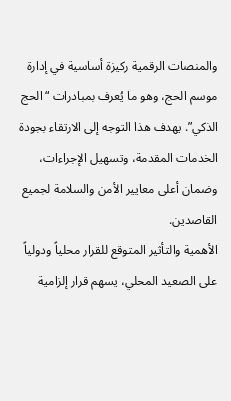والمنصات الرقمية ركيزة أساسية في إدارة موسم الحج، وهو ما يُعرف بمبادرات “الحج الذكي”. يهدف هذا التوجه إلى الارتقاء بجودة الخدمات المقدمة، وتسهيل الإجراءات، وضمان أعلى معايير الأمن والسلامة لجميع القاصدين.
الأهمية والتأثير المتوقع للقرار محلياً ودولياً
على الصعيد المحلي، يسهم قرار إلزامية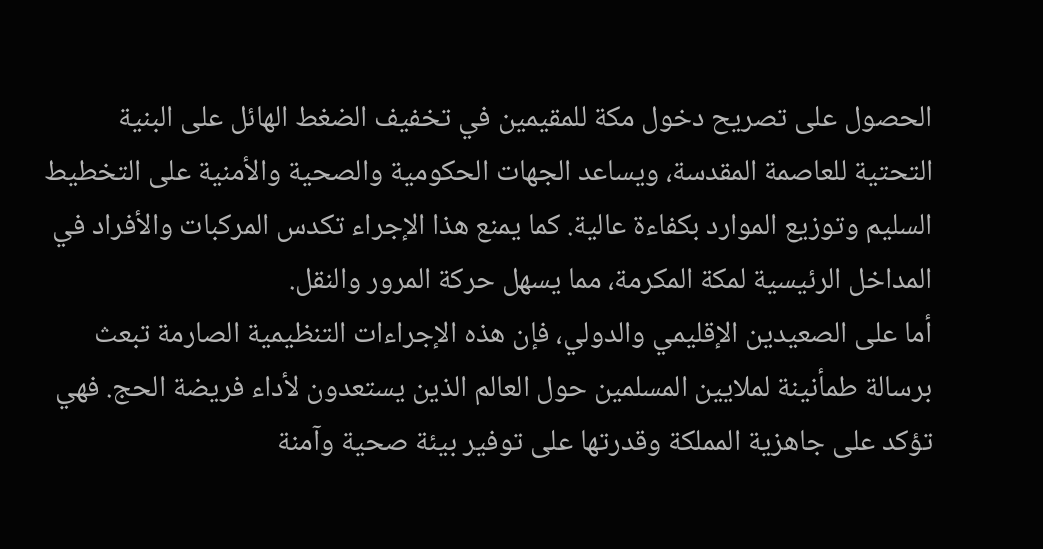الحصول على تصريح دخول مكة للمقيمين في تخفيف الضغط الهائل على البنية التحتية للعاصمة المقدسة، ويساعد الجهات الحكومية والصحية والأمنية على التخطيط السليم وتوزيع الموارد بكفاءة عالية. كما يمنع هذا الإجراء تكدس المركبات والأفراد في المداخل الرئيسية لمكة المكرمة، مما يسهل حركة المرور والنقل.
أما على الصعيدين الإقليمي والدولي، فإن هذه الإجراءات التنظيمية الصارمة تبعث برسالة طمأنينة لملايين المسلمين حول العالم الذين يستعدون لأداء فريضة الحج. فهي تؤكد على جاهزية المملكة وقدرتها على توفير بيئة صحية وآمنة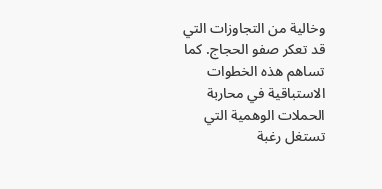وخالية من التجاوزات التي قد تعكر صفو الحجاج. كما تساهم هذه الخطوات الاستباقية في محاربة الحملات الوهمية التي تستغل رغبة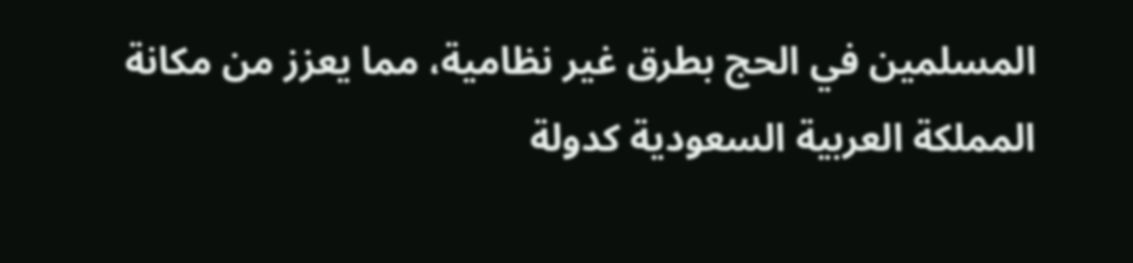المسلمين في الحج بطرق غير نظامية، مما يعزز من مكانة المملكة العربية السعودية كدولة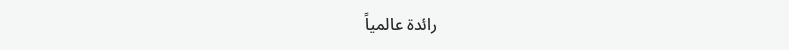رائدة عالمياً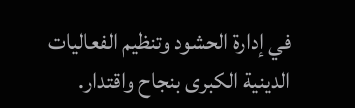في إدارة الحشود وتنظيم الفعاليات الدينية الكبرى بنجاح واقتدار.